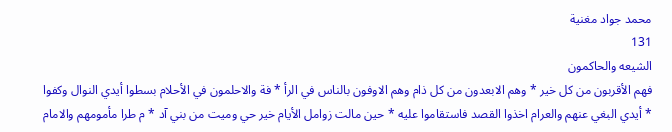محمد جواد مغنية
131
الشيعه والحاكمون
فهم الأقربون من كل خير * وهم الابعدون من كل ذام وهم الاوفون بالناس في الرأ * فة والاحلمون في الأحلام بسطوا أيدي النوال وكفوا * أيدي البغي عنهم والعرام اخذوا القصد فاستقاموا عليه * حين مالت زوامل الأيام خير حي وميت من بني آد * م طرا مأمومهم والامام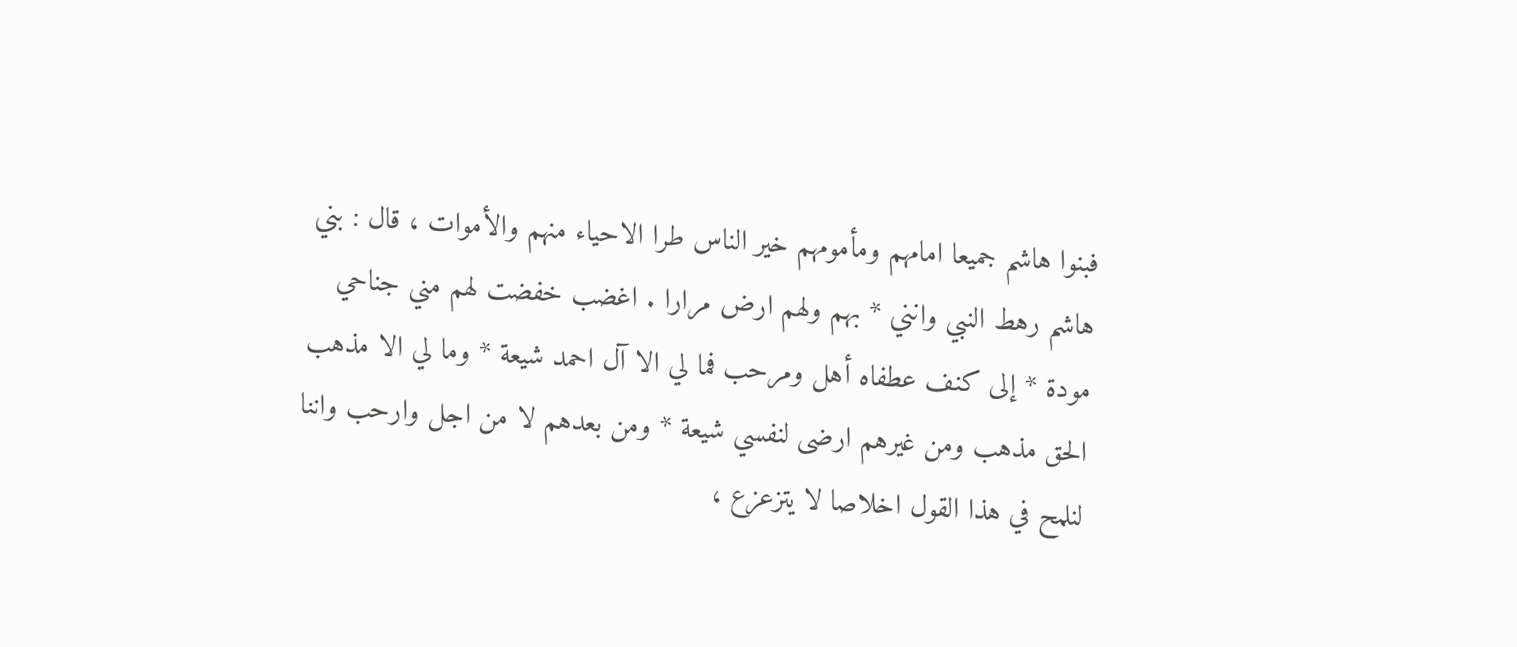فبنوا هاشم جميعا امامهم ومأمومهم خير الناس طرا الاحياء منهم والأموات ، قال : بني هاشم رهط النبي وانني * بهم ولهم ارض مرارا . اغضب خفضت لهم مني جناحي مودة * إلى كنف عطفاه أهل ومرحب فما لي الا آل احمد شيعة * وما لي الا مذهب الحق مذهب ومن غيرهم ارضى لنفسي شيعة * ومن بعدهم لا من اجل وارحب واننا لنلمح في هذا القول اخلاصا لا يتزعزع ،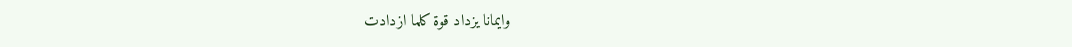وايمانا يزداد قوة كلما ازدادت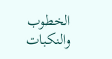الخطوب والنكبات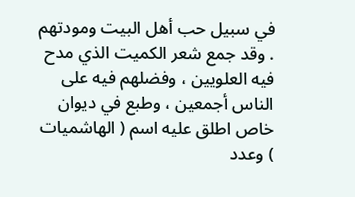في سبيل حب أهل البيت ومودتهم . وقد جمع شعر الكميت الذي مدح فيه العلويين ، وفضلهم فيه على الناس أجمعين ، وطبع في ديوان خاص اطلق عليه اسم ( الهاشميات ) وعدد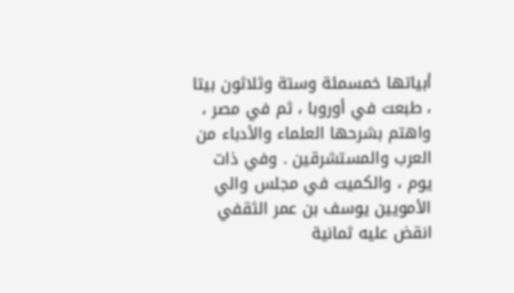أبياتها خمسمئة وستة وثلاثون بيتا ، طبعت في أوروبا ، ثم في مصر ، واهتم بشرحها العلماء والأدباء من العرب والمستشرقين . وفي ذات يوم ، والكميت في مجلس والي الأمويين يوسف بن عمر الثقفي انقض عليه ثمانية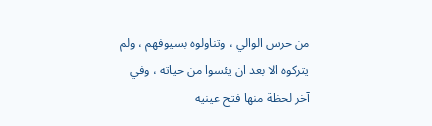من حرس الوالي ، وتناولوه بسيوفهم ، ولم يتركوه الا بعد ان يئسوا من حياته ، وفي آخر لحظة منها فتح عينيه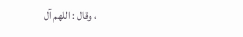، وقال : اللهم آل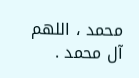محمد ، اللهم آل محمد .